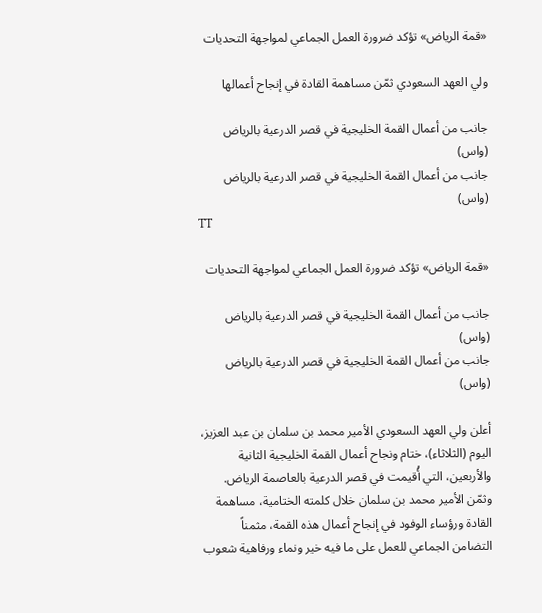«قمة الرياض» تؤكد ضرورة العمل الجماعي لمواجهة التحديات

ولي العهد السعودي ثمّن مساهمة القادة في إنجاح أعمالها

جانب من أعمال القمة الخليجية في قصر الدرعية بالرياض (واس)
جانب من أعمال القمة الخليجية في قصر الدرعية بالرياض (واس)
TT

«قمة الرياض» تؤكد ضرورة العمل الجماعي لمواجهة التحديات

جانب من أعمال القمة الخليجية في قصر الدرعية بالرياض (واس)
جانب من أعمال القمة الخليجية في قصر الدرعية بالرياض (واس)

أعلن ولي العهد السعودي الأمير محمد بن سلمان بن عبد العزيز، اليوم (الثلاثاء)، ختام ونجاح أعمال القمة الخليجية الثانية والأربعين، التي أُقيمت في قصر الدرعية بالعاصمة الرياض.
وثمّن الأمير محمد بن سلمان خلال كلمته الختامية، مساهمة القادة ورؤساء الوفود في إنجاح أعمال هذه القمة، مثمناً التضامن الجماعي للعمل على ما فيه خير ونماء ورفاهية شعوب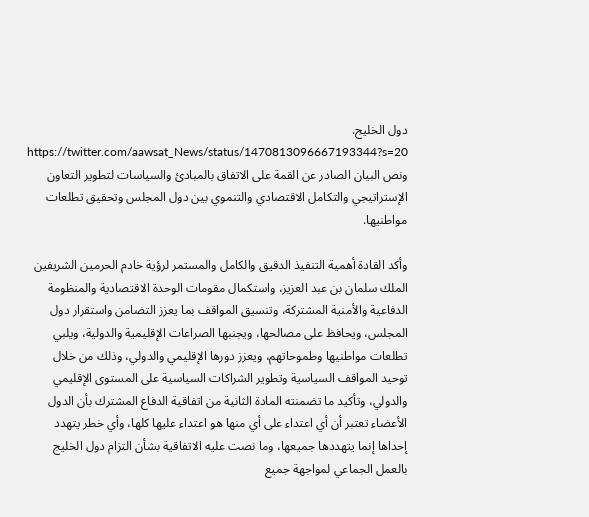دول الخليج.
https://twitter.com/aawsat_News/status/1470813096667193344?s=20
ونص البيان الصادر عن القمة على الاتفاق بالمبادئ والسياسات لتطوير التعاون الإستراتيجي والتكامل الاقتصادي والتنموي بين دول المجلس وتحقيق تطلعات مواطنيها.

وأكد القادة أهمية التنفيذ الدقيق والكامل والمستمر لرؤية خادم الحرمين الشريفين الملك سلمان بن عبد العزيز، واستكمال مقومات الوحدة الاقتصادية والمنظومة الدفاعية والأمنية المشتركة، وتنسيق المواقف بما يعزز التضامن واستقرار دول المجلس، ويحافظ على مصالحها، ويجنبها الصراعات الإقليمية والدولية، ويلبي تطلعات مواطنيها وطموحاتهم، ويعزز دورها الإقليمي والدولي، وذلك من خلال توحيد المواقف السياسية وتطوير الشراكات السياسية على المستوى الإقليمي والدولي، وتأكيد ما تضمنته المادة الثانية من اتفاقية الدفاع المشترك بأن الدول الأعضاء تعتبر أن أي اعتداء على أي منها هو اعتداء عليها كلها، وأي خطر يتهدد إحداها إنما يتهددها جميعها، وما نصت عليه الاتفاقية بشأن التزام دول الخليج بالعمل الجماعي لمواجهة جميع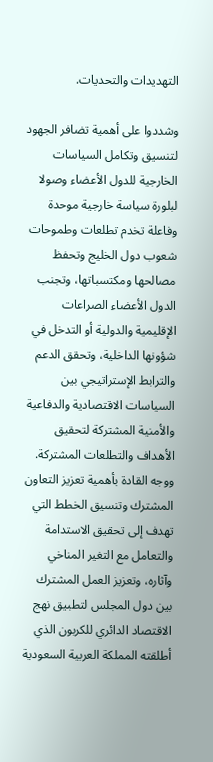التهديدات والتحديات.

وشددوا على أهمية تضافر الجهود لتنسيق وتكامل السياسات الخارجية للدول الأعضاء وصولا لبلورة سياسة خارجية موحدة وفاعلة تخدم تطلعات وطموحات شعوب دول الخليج وتحفظ مصالحها ومكتسباتها، وتجنب الدول الأعضاء الصراعات الإقليمية والدولية أو التدخل في شؤونها الداخلية، وتحقق الدعم والترابط الإستراتيجي بين السياسات الاقتصادية والدفاعية والأمنية المشتركة لتحقيق الأهداف والتطلعات المشتركة.
ووجه القادة بأهمية تعزيز التعاون المشترك وتنسيق الخطط التي تهدف إلى تحقيق الاستدامة والتعامل مع التغير المناخي وآثاره، وتعزيز العمل المشترك بين دول المجلس لتطبيق نهج الاقتصاد الدائري للكربون الذي أطلقته المملكة العربية السعودية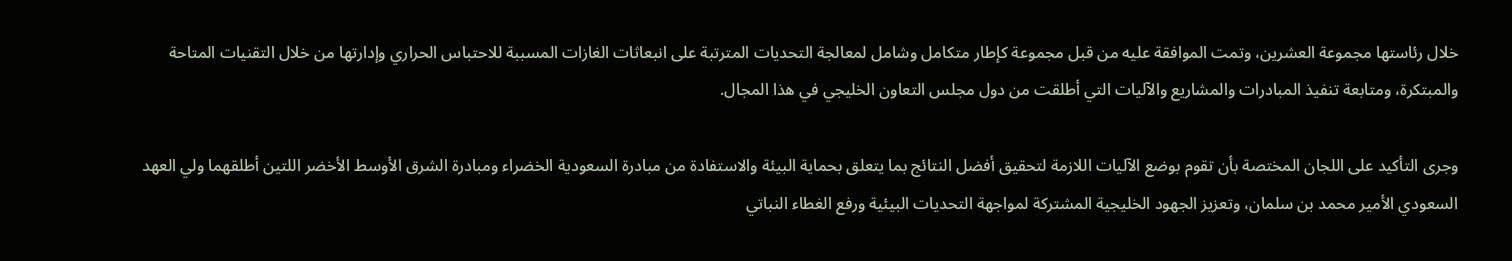خلال رئاستها مجموعة العشرين، وتمت الموافقة عليه من قبل مجموعة كإطار متكامل وشامل لمعالجة التحديات المترتبة على انبعاثات الغازات المسببة للاحتباس الحراري وإدارتها من خلال التقنيات المتاحة والمبتكرة، ومتابعة تنفيذ المبادرات والمشاريع والآليات التي أطلقت من دول مجلس التعاون الخليجي في هذا المجال.

وجرى التأكيد على اللجان المختصة بأن تقوم بوضع الآليات اللازمة لتحقيق أفضل النتائج بما يتعلق بحماية البيئة والاستفادة من مبادرة السعودية الخضراء ومبادرة الشرق الأوسط الأخضر اللتين أطلقهما ولي العهد السعودي الأمير محمد بن سلمان، وتعزيز الجهود الخليجية المشتركة لمواجهة التحديات البيئية ورفع الغطاء النباتي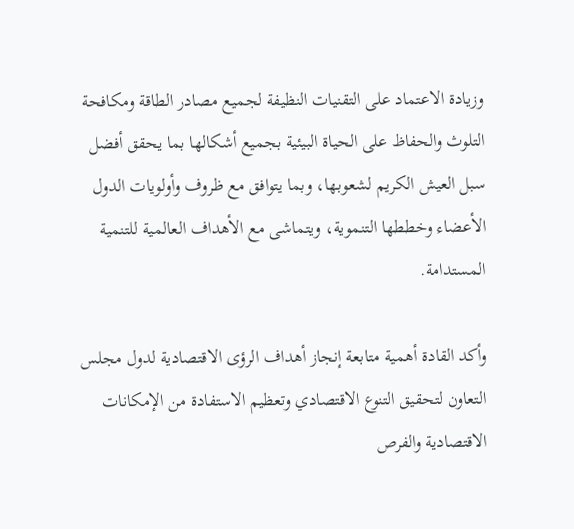وزيادة الاعتماد على التقنيات النظيفة لجميع مصادر الطاقة ومكافحة التلوث والحفاظ على الحياة البيئية بجميع أشكالها بما يحقق أفضل سبل العيش الكريم لشعوبها، وبما يتوافق مع ظروف وأولويات الدول الأعضاء وخططها التنموية، ويتماشى مع الأهداف العالمية للتنمية المستدامة.

وأكد القادة أهمية متابعة إنجاز أهداف الرؤى الاقتصادية لدول مجلس التعاون لتحقيق التنوع الاقتصادي وتعظيم الاستفادة من الإمكانات الاقتصادية والفرص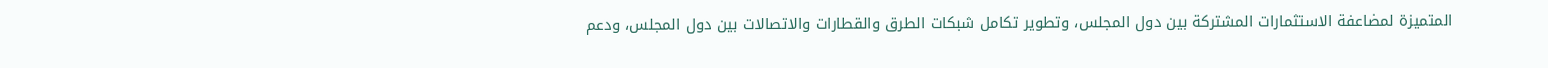المتميزة لمضاعفة الاستثمارات المشتركة بين دول المجلس، وتطوير تكامل شبكات الطرق والقطارات والاتصالات بين دول المجلس، ودعم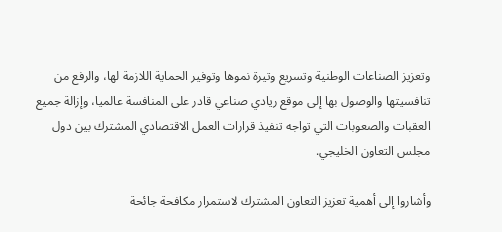وتعزيز الصناعات الوطنية وتسريع وتيرة نموها وتوفير الحماية اللازمة لها، والرفع من تنافسيتها والوصول بها إلى موقع ريادي صناعي قادر على المنافسة عالميا، وإزالة جميع العقبات والصعوبات التي تواجه تنفيذ قرارات العمل الاقتصادي المشترك بين دول مجلس التعاون الخليجي.

وأشاروا إلى أهمية تعزيز التعاون المشترك لاستمرار مكافحة جائحة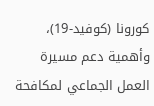كورونا (كوفيد-19)، وأهمية دعم مسيرة العمل الجماعي لمكافحة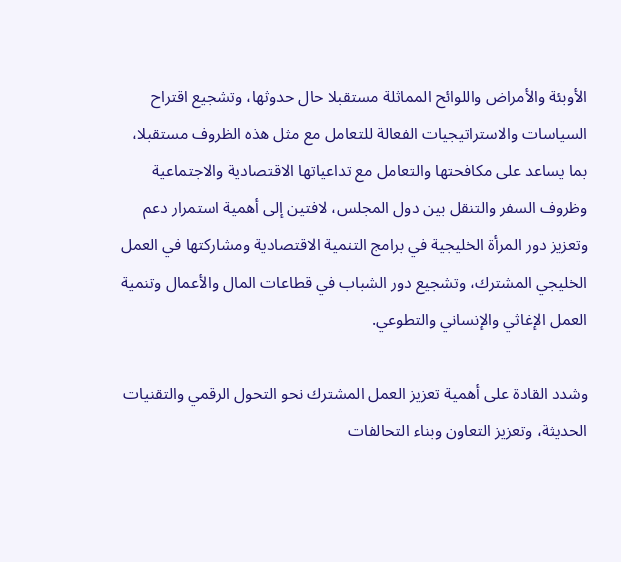الأوبئة والأمراض واللوائح المماثلة مستقبلا حال حدوثها، وتشجيع اقتراح السياسات والاستراتيجيات الفعالة للتعامل مع مثل هذه الظروف مستقبلا، بما يساعد على مكافحتها والتعامل مع تداعياتها الاقتصادية والاجتماعية وظروف السفر والتنقل بين دول المجلس، لافتين إلى أهمية استمرار دعم وتعزيز دور المرأة الخليجية في برامج التنمية الاقتصادية ومشاركتها في العمل الخليجي المشترك، وتشجيع دور الشباب في قطاعات المال والأعمال وتنمية العمل الإغاثي والإنساني والتطوعي.

وشدد القادة على أهمية تعزيز العمل المشترك نحو التحول الرقمي والتقنيات الحديثة، وتعزيز التعاون وبناء التحالفات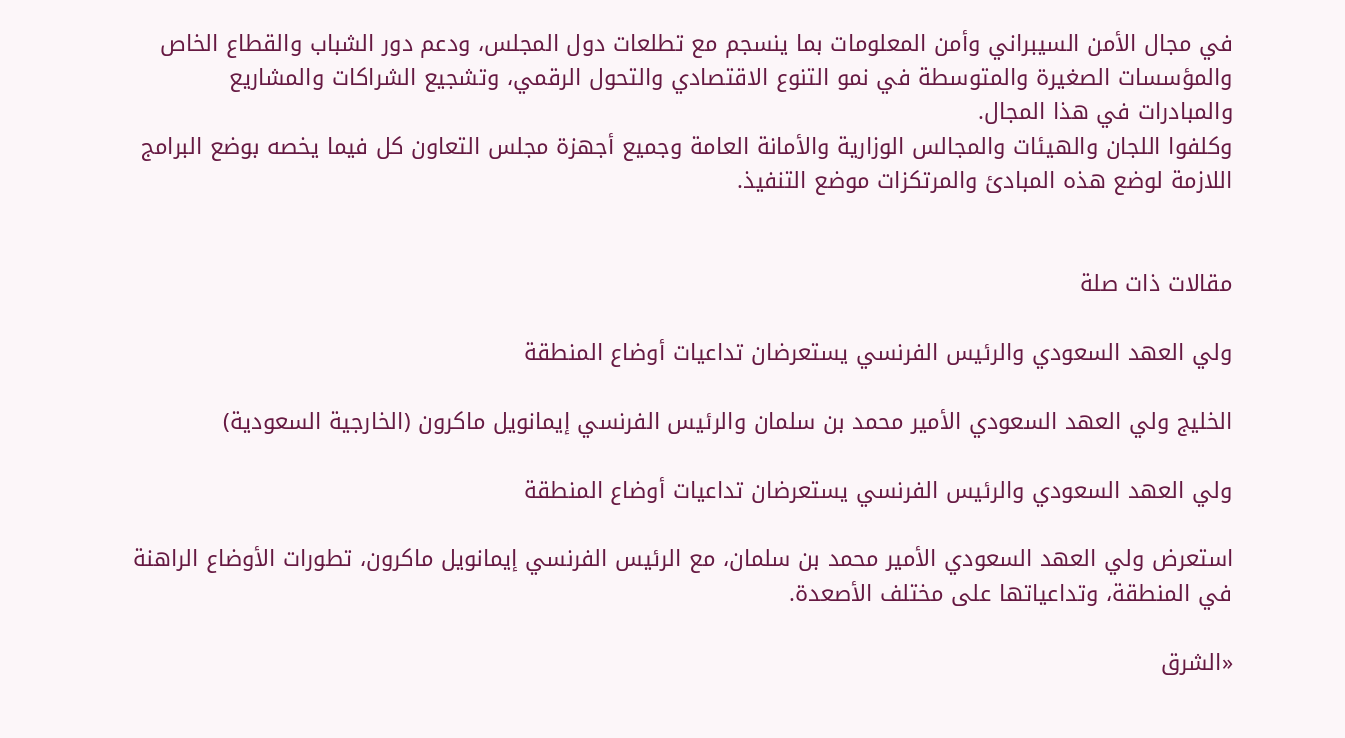في مجال الأمن السيبراني وأمن المعلومات بما ينسجم مع تطلعات دول المجلس، ودعم دور الشباب والقطاع الخاص والمؤسسات الصغيرة والمتوسطة في نمو التنوع الاقتصادي والتحول الرقمي، وتشجيع الشراكات والمشاريع والمبادرات في هذا المجال.
وكلفوا اللجان والهيئات والمجالس الوزارية والأمانة العامة وجميع أجهزة مجلس التعاون كل فيما يخصه بوضع البرامج اللازمة لوضع هذه المبادئ والمرتكزات موضع التنفيذ.


مقالات ذات صلة

ولي العهد السعودي والرئيس الفرنسي يستعرضان تداعيات أوضاع المنطقة

الخليج ولي العهد السعودي الأمير محمد بن سلمان والرئيس الفرنسي إيمانويل ماكرون (الخارجية السعودية)

ولي العهد السعودي والرئيس الفرنسي يستعرضان تداعيات أوضاع المنطقة

استعرض ولي العهد السعودي الأمير محمد بن سلمان، مع الرئيس الفرنسي إيمانويل ماكرون، تطورات الأوضاع الراهنة في المنطقة، وتداعياتها على مختلف الأصعدة.

«الشرق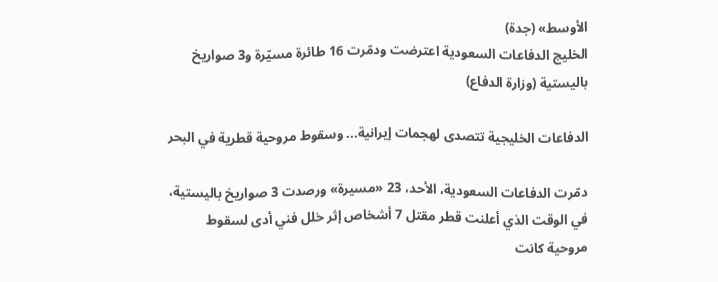الأوسط» (جدة)
الخليج الدفاعات السعودية اعترضت ودمّرت 16 طائرة مسيّرة و3 صواريخ باليستية (وزارة الدفاع)

الدفاعات الخليجية تتصدى لهجمات إيرانية... وسقوط مروحية قطرية في البحر

دمّرت الدفاعات السعودية، الأحد، 23 «مسيرة» ورصدت 3 صواريخ باليستية، في الوقت الذي أعلنت قطر مقتل 7 أشخاص إثر خلل فني أدى لسقوط مروحية كانت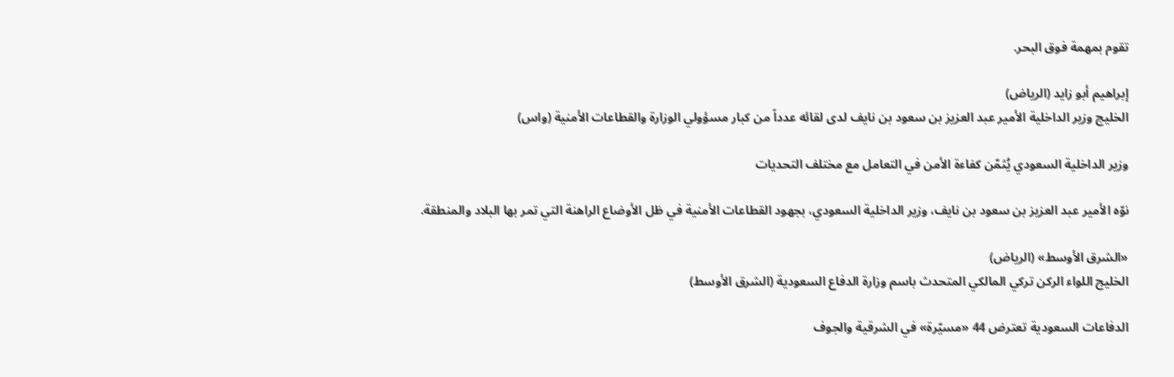تقوم بمهمة فوق البحر.

إبراهيم أبو زايد (الرياض)
الخليج وزير الداخلية الأمير عبد العزيز بن سعود بن نايف لدى لقائه عدداً من كبار مسؤولي الوزارة والقطاعات الأمنية (واس)

وزير الداخلية السعودي يُثمّن كفاءة الأمن في التعامل مع مختلف التحديات

نوّه الأمير عبد العزيز بن سعود بن نايف، وزير الداخلية السعودي، بجهود القطاعات الأمنية في ظل الأوضاع الراهنة التي تمر بها البلاد والمنطقة.

«الشرق الأوسط» (الرياض)
الخليج اللواء الركن تركي المالكي المتحدث باسم وزارة الدفاع السعودية (الشرق الأوسط)

الدفاعات السعودية تعترض 44 «مسيّرة» في الشرقية والجوف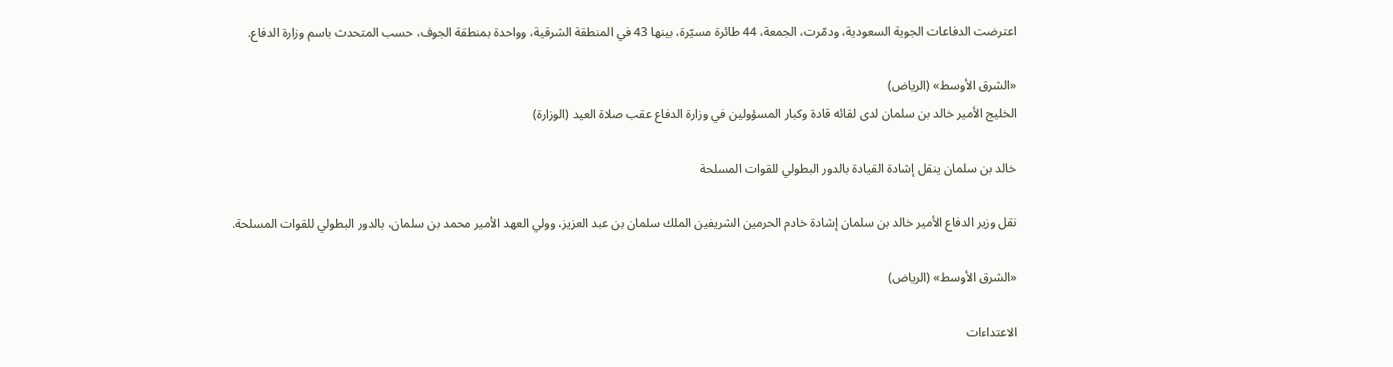اعترضت الدفاعات الجوية السعودية، ودمّرت، الجمعة، 44 طائرة مسيّرة، بينها 43 في المنطقة الشرقية، وواحدة بمنطقة الجوف، حسب المتحدث باسم وزارة الدفاع.

«الشرق الأوسط» (الرياض)
الخليج الأمير خالد بن سلمان لدى لقائه قادة وكبار المسؤولين في وزارة الدفاع عقب صلاة العيد (الوزارة)

خالد بن سلمان ينقل إشادة القيادة بالدور البطولي للقوات المسلحة

نقل وزير الدفاع الأمير خالد بن سلمان إشادة خادم الحرمين الشريفين الملك سلمان بن عبد العزيز، وولي العهد الأمير محمد بن سلمان، بالدور البطولي للقوات المسلحة.

«الشرق الأوسط» (الرياض)

الاعتداءات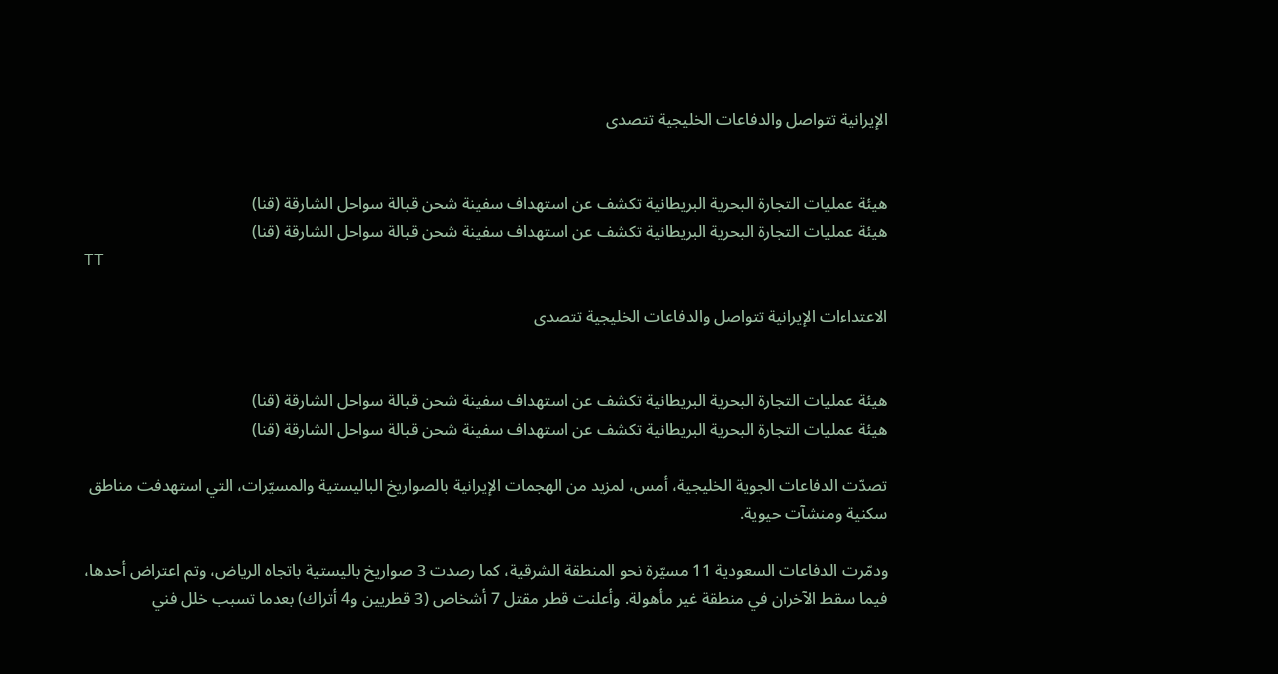الإيرانية تتواصل والدفاعات الخليجية تتصدى


هيئة عمليات التجارة البحرية البريطانية تكشف عن استهداف سفينة شحن قبالة سواحل الشارقة (قنا)
هيئة عمليات التجارة البحرية البريطانية تكشف عن استهداف سفينة شحن قبالة سواحل الشارقة (قنا)
TT

الاعتداءات الإيرانية تتواصل والدفاعات الخليجية تتصدى


هيئة عمليات التجارة البحرية البريطانية تكشف عن استهداف سفينة شحن قبالة سواحل الشارقة (قنا)
هيئة عمليات التجارة البحرية البريطانية تكشف عن استهداف سفينة شحن قبالة سواحل الشارقة (قنا)

تصدّت الدفاعات الجوية الخليجية، أمس، لمزيد من الهجمات الإيرانية بالصواريخ الباليستية والمسيّرات، التي استهدفت مناطق سكنية ومنشآت حيوية.

ودمّرت الدفاعات السعودية 11 مسيّرة نحو المنطقة الشرقية، كما رصدت 3 صواريخ باليستية باتجاه الرياض، وتم اعتراض أحدها، فيما سقط الآخران في منطقة غير مأهولة. وأعلنت قطر مقتل 7 أشخاص (3 قطريين و4 أتراك) بعدما تسبب خلل فني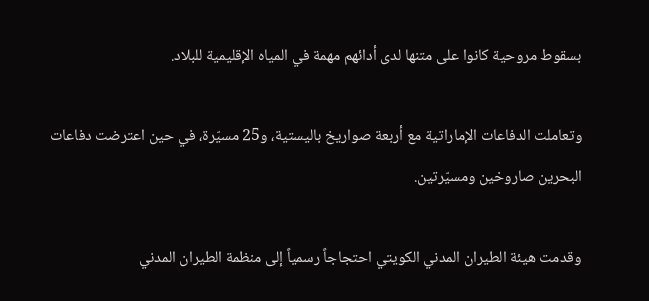بسقوط مروحية كانوا على متنها لدى أدائهم مهمة في المياه الإقليمية للبلاد.

وتعاملت الدفاعات الإماراتية مع أربعة صواريخ باليستية، و25 مسيّرة، في حين اعترضت دفاعات البحرين صاروخين ومسيّرتين.

وقدمت هيئة الطيران المدني الكويتي احتجاجاً رسمياً إلى منظمة الطيران المدني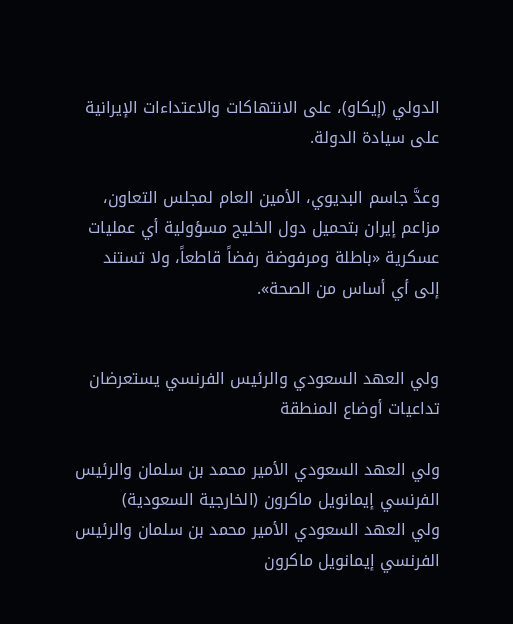الدولي (إيكاو)، على الانتهاكات والاعتداءات الإيرانية على سيادة الدولة.

وعدَّ جاسم البديوي، الأمين العام لمجلس التعاون، مزاعم إيران بتحميل دول الخليج مسؤولية أي عمليات عسكرية «باطلة ومرفوضة رفضاً قاطعاً، ولا تستند إلى أي أساس من الصحة».


ولي العهد السعودي والرئيس الفرنسي يستعرضان تداعيات أوضاع المنطقة

ولي العهد السعودي الأمير محمد بن سلمان والرئيس الفرنسي إيمانويل ماكرون (الخارجية السعودية)
ولي العهد السعودي الأمير محمد بن سلمان والرئيس الفرنسي إيمانويل ماكرون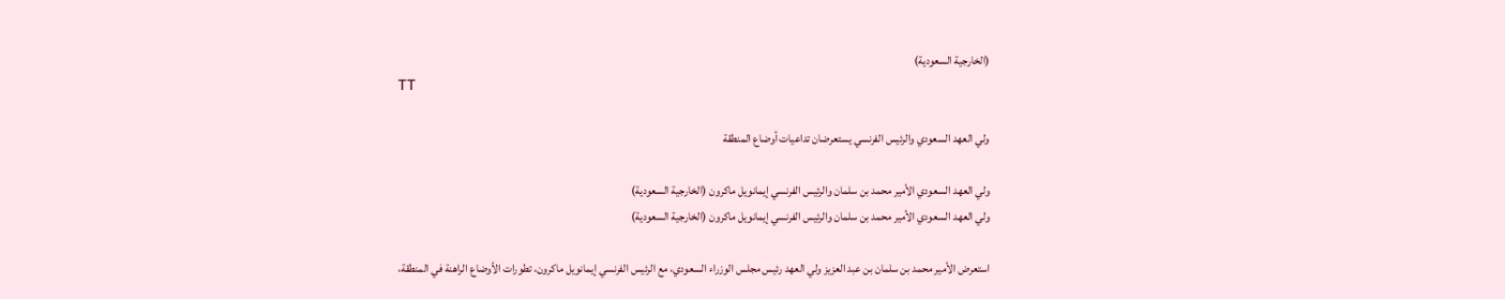(الخارجية السعودية)
TT

ولي العهد السعودي والرئيس الفرنسي يستعرضان تداعيات أوضاع المنطقة

ولي العهد السعودي الأمير محمد بن سلمان والرئيس الفرنسي إيمانويل ماكرون (الخارجية السعودية)
ولي العهد السعودي الأمير محمد بن سلمان والرئيس الفرنسي إيمانويل ماكرون (الخارجية السعودية)

استعرض الأمير محمد بن سلمان بن عبد العزيز ولي العهد رئيس مجلس الوزراء السعودي، مع الرئيس الفرنسي إيمانويل ماكرون، تطورات الأوضاع الراهنة في المنطقة،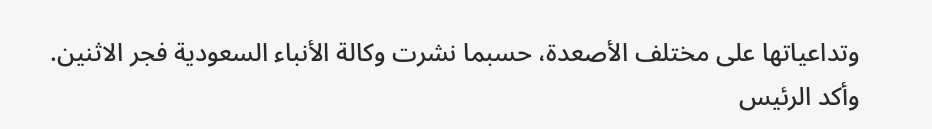وتداعياتها على مختلف الأصعدة، حسبما نشرت وكالة الأنباء السعودية فجر الاثنين.
وأكد الرئيس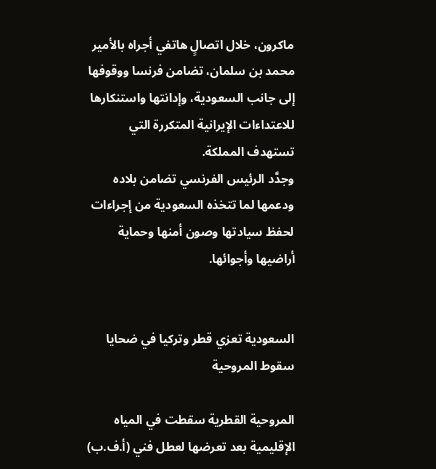ماكرون، خلال اتصالٍ هاتفي أجراه بالأمير محمد بن سلمان، تضامن فرنسا ووقوفها إلى جانب السعودية، وإدانتها واستنكارها للاعتداءات الإيرانية المتكررة التي تستهدف المملكة.
وجدَّد الرئيس الفرنسي تضامن بلاده ودعمها لما تتخذه السعودية من إجراءات لحفظ سيادتها وصون أمنها وحماية أراضيها وأجوائها.


السعودية تعزي قطر وتركيا في ضحايا سقوط المروحية

المروحية القطرية سقطت ‌في ‌المياه الإقليمية ‌بعد تعرضها ‌لعطل فني (أ.ف.ب)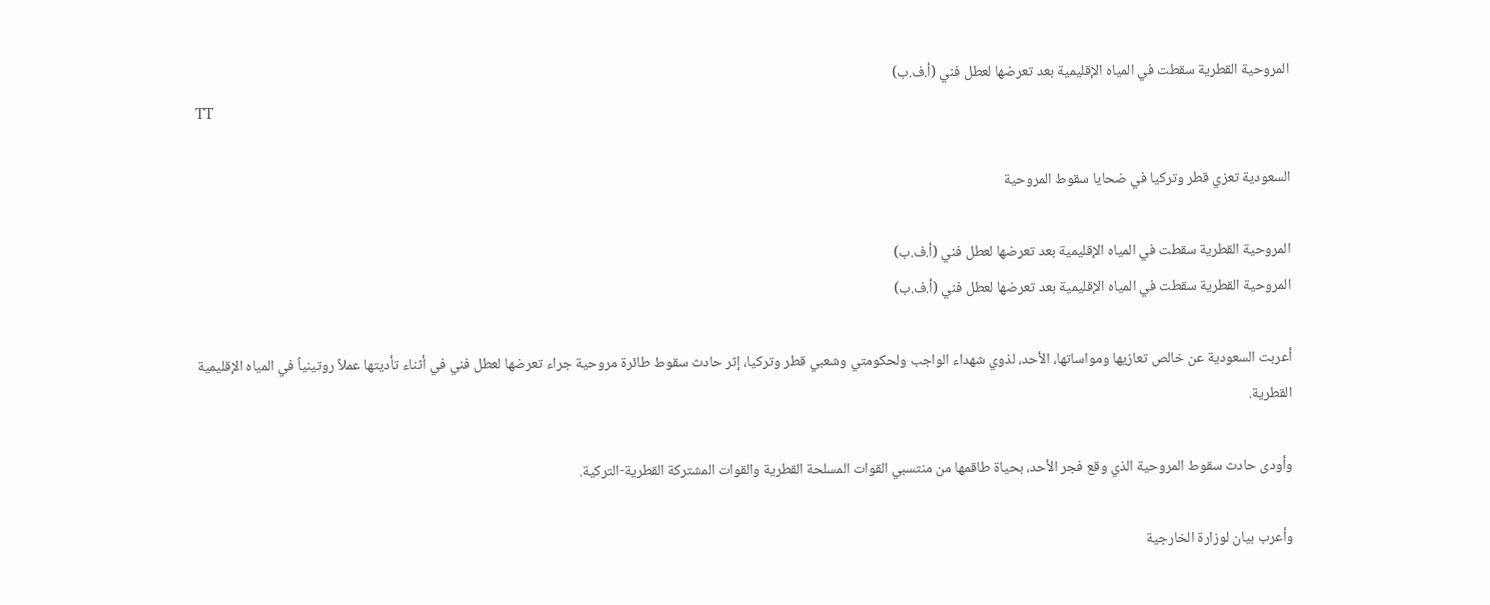المروحية القطرية سقطت ‌في ‌المياه الإقليمية ‌بعد تعرضها ‌لعطل فني (أ.ف.ب)
TT

السعودية تعزي قطر وتركيا في ضحايا سقوط المروحية

المروحية القطرية سقطت ‌في ‌المياه الإقليمية ‌بعد تعرضها ‌لعطل فني (أ.ف.ب)
المروحية القطرية سقطت ‌في ‌المياه الإقليمية ‌بعد تعرضها ‌لعطل فني (أ.ف.ب)

أعربت السعودية عن خالص تعازيها ومواساتها، الأحد، لذوي شهداء الواجب ولحكومتي وشعبي قطر وتركيا، إثر حادث سقوط طائرة مروحية جراء تعرضها لعطل فني في أثناء تأديتها عملاً روتينياً في المياه الإقليمية القطرية.

وأودى حادث سقوط المروحية الذي وقع فجر الأحد، بحياة طاقمها من منتسبي القوات المسلحة القطرية والقوات المشتركة القطرية-التركية.

وأعرب بيان لوزارة الخارجية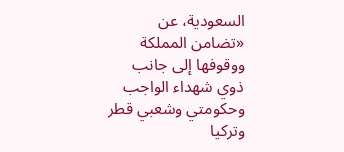السعودية، عن «تضامن المملكة ووقوفها إلى جانب ذوي شهداء الواجب وحكومتي وشعبي قطر وتركيا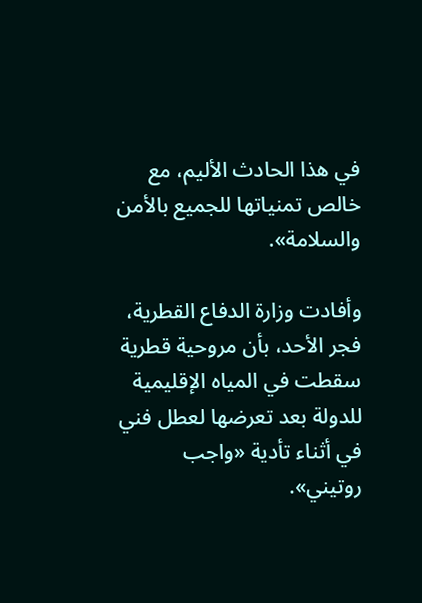في هذا الحادث الأليم، مع خالص تمنياتها للجميع بالأمن والسلامة».

وأفادت وزارة الدفاع القطرية، فجر الأحد، بأن مروحية قطرية سقطت ‌في ‌المياه الإقليمية للدولة ‌بعد تعرضها ‌لعطل فني في ‌أثناء تأدية «واجب روتيني».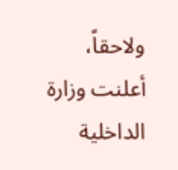ولاحقاً، أعلنت وزارة الداخلية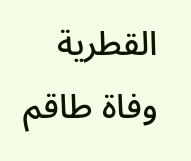القطرية وفاة طاقم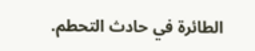الطائرة في حادث التحطم.